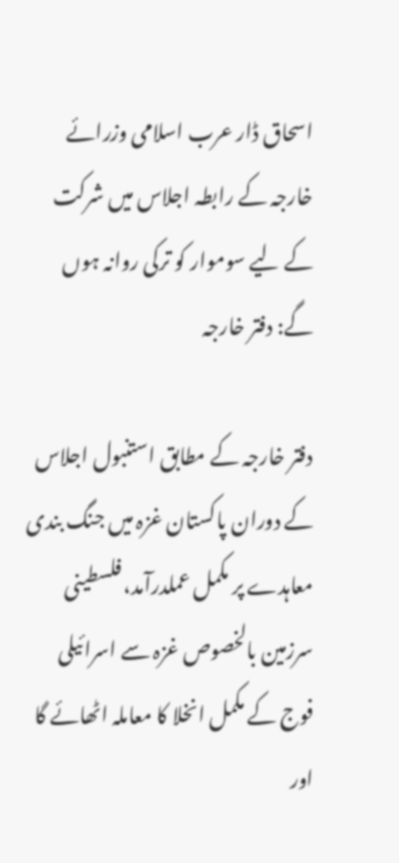اسحاق ڈار عرب اسلامی وزرائے خارجہ کے رابطہ اجلاس میں شرکت کے لیے سوموار کو ترکی روانہ ہوں گے: دفتر خارجہ

دفتر خارجہ کے مطابق استنبول اجلاس کے دوران پاکستان غزہ میں جنگ بندی معاہدے پر مکمل عملدرآمد، فلسطینی سرزمین بالخصوص غزہ سے اسرائیلی فوج کے مکمل انخلا کا معاملہ اٹھائے گا اور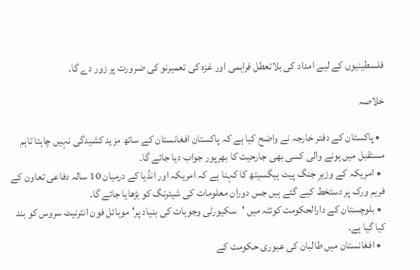فلسطینیوں کے لیے امداد کی بلاتعطل فراہمی اور غزہ کی تعمیرنو کی ضرورت پر زور دے گا۔

خلاصہ

  • پاکستان کے دفتر خارجہ نے واضح کیا ہے کہ پاکستان افغانستان کے ساتھ مزید کشیدگی نہیں چاہتا تاہم مستقبل میں ہونے والی کسی بھی جارحیت کا بھرپور جواب دیا جائے گا۔
  • امریکہ کے وزیرِ جنگ پیٹ ہیگسیتھ کا کہنا ہے کہ امریکہ اور انڈیا کے درمیان 10 سالہ دفاعی تعاون کے فریم ورک پر دستخط کیے گئے ہیں جس دوران معلومات کی شیئرنگ کو بڑھایا جائے گا۔
  • بلوچستان کے دارالحکومت کوئٹہ میں 'سکیورٹی وجوہات کی بنیاد پر' موبائل فون انٹرنیٹ سروس کو بند کیا گیا ہے۔
  • افغانستان میں طالبان کی عبوری حکومت کے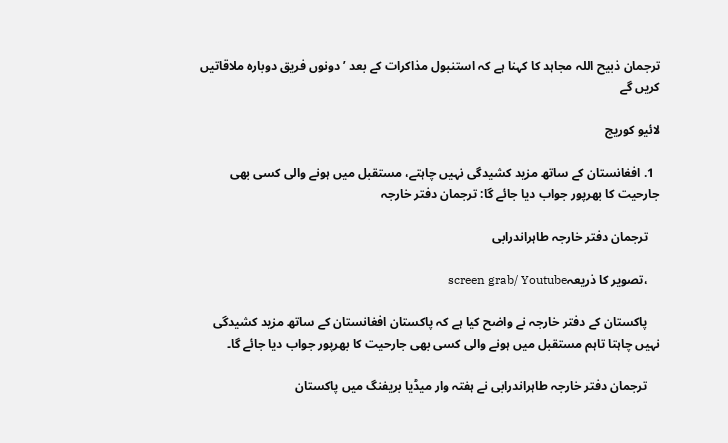ترجمان ذبیح اللہ مجاہد کا کہنا ہے کہ استنبول مذاکرات کے بعد ’دونوں فریق دوبارہ ملاقاتیں کریں گے

لائیو کوریج

  1. افغانستان کے ساتھ مزید کشیدگی نہیں چاہتے، مستقبل میں ہونے والی کسی بھی جارحیت کا بھرپور جواب دیا جائے گا: ترجمان دفتر خارجہ

    ترجمان دفتر خارجہ طاہراندرابی

    ،تصویر کا ذریعہscreen grab/ Youtube

    پاکستان کے دفتر خارجہ نے واضح کیا ہے کہ پاکستان افغانستان کے ساتھ مزید کشیدگی نہیں چاہتا تاہم مستقبل میں ہونے والی کسی بھی جارحیت کا بھرپور جواب دیا جائے گا۔

    ترجمان دفتر خارجہ طاہراندرابی نے ہفتہ وار میڈیا بریفنگ میں پاکستان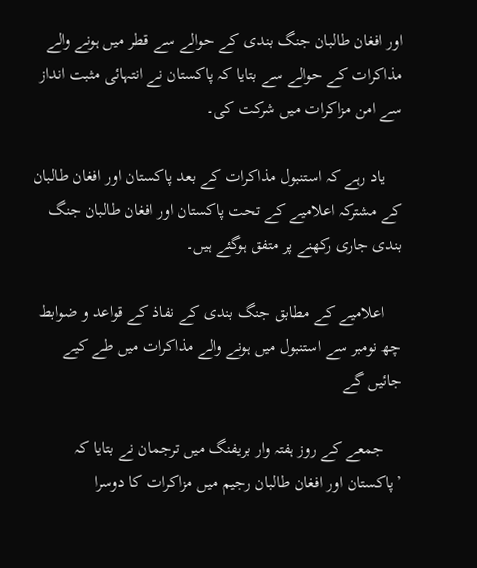اور افغان طالبان جنگ بندی کے حوالے سے قطر میں ہونے والے مذاکرات کے حوالے سے بتایا کہ پاکستان نے انتہائی مثبت انداز سے امن مزاکرات میں شرکت کی۔

    یاد رہے کہ استنبول مذاکرات کے بعد پاکستان اور افغان طالبان کے مشترکہ اعلامیے کے تحت پاکستان اور افغان طالبان جنگ بندی جاری رکھنے پر متفق ہوگئے ہیں۔

    اعلامیے کے مطابق جنگ بندی کے نفاذ کے قواعد و ضوابط چھ نومبر سے استنبول میں ہونے والے مذاکرات میں طے کیے جائیں گے

    جمعے کے روز ہفتہ وار بریفنگ میں ترجمان نے بتایا کہ ’پاکستان اور افغان طالبان رجیم میں مزاکرات کا دوسرا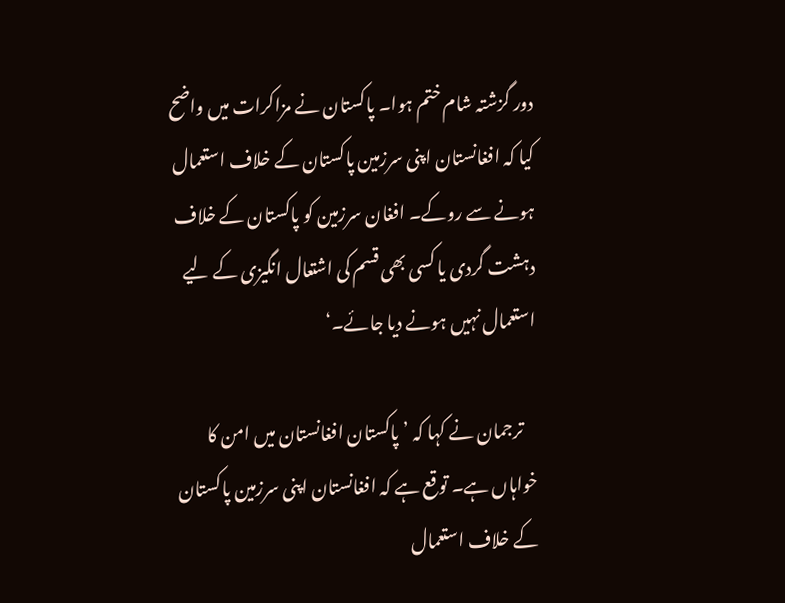دور گزشتہ شام ختم ہوا۔ پاکستان نے مزاکرات میں واضح کیا کہ افغانستان اپنی سرزمین پاکستان کے خلاف استعمال ہونے سے روکے۔ افغان سرزمین کو پاکستان کے خلاف دہشت گردی یا کسی بھی قسم کی اشتعال انگیزی کے لیے استعمال نہیں ہونے دیا جائے۔‘

    ترجمان نے کہا کہ ’پاکستان افغانستان میں امن کا خواہاں ہے۔ توقع ہے کہ افغانستان اپنی سرزمین پاکستان کے خلاف استعمال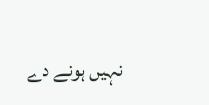نہیں ہونے دے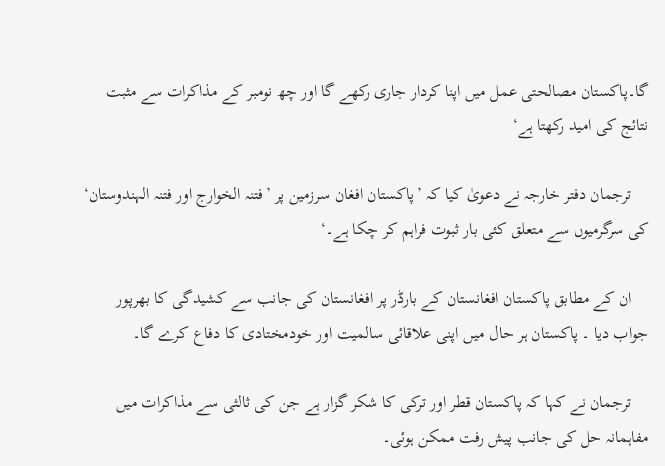گا۔پاکستان مصالحتی عمل میں اپنا کردار جاری رکھے گا اور چھ نومبر کے مذاکرات سے مثبت نتائج کی امید رکھتا ہے‘

    ترجمان دفتر خارجہ نے دعویٰ کیا کہ ’پاکستان افغان سرزمین پر ’فتنہ الخوارج اور فتنہ الہندوستان‘ کی سرگرمیوں سے متعلق کئی بار ثبوت فراہم کر چکا ہے۔‘

    ان کے مطابق پاکستان افغانستان کے بارڈر پر افغانستان کی جانب سے کشیدگی کا بھرپور جواب دیا ۔ پاکستان ہر حال میں اپنی علاقائی سالمیت اور خودمختادی کا دفاع کرے گا۔

    ترجمان نے کہا کہ پاکستان قطر اور ترکی کا شکر گزار ہے جن کی ثالثی سے مذاکرات میں مفاہمانہ حل کی جانب پیش رفت ممکن ہوئی۔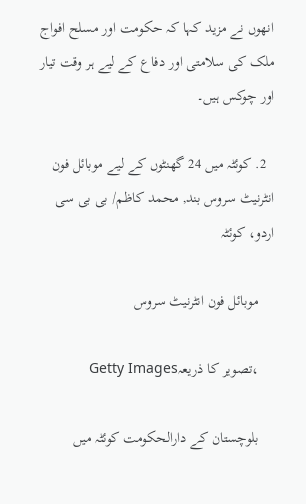انھوں نے مزید کہا کہ حکومت اور مسلح افواج ملک کی سلامتی اور دفاع کے لیے ہر وقت تیار اور چوکس ہیں۔

  2. کوئٹہ میں 24 گھنٹوں کے لیے موبائل فون انٹرنیٹ سروس بند, محمد کاظم/ بی بی سی اردو، کوئٹہ

    موبائل فون انٹرنیٹ سروس

    ،تصویر کا ذریعہGetty Images

    بلوچستان کے دارالحکومت کوئٹہ میں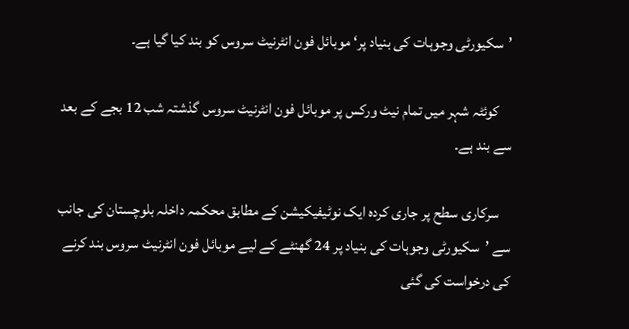’سکیورٹی وجوہات کی بنیاد پر‘ موبائل فون انٹرنیٹ سروس کو بند کیا گیا ہے۔

    کوئٹہ شہر میں تمام نیٹ ورکس پر موبائل فون انٹرنیٹ سروس گذشتہ شب 12 بجے کے بعد سے بند ہے۔

    سرکاری سطح پر جاری کردہ ایک نوٹیفیکیشن کے مطابق محکمہ داخلہ بلوچستان کی جانب سے ’سکیورٹی وجوہات کی بنیاد پر 24 گھنٹے کے لیے موبائل فون انٹرنیٹ سروس بند کرنے کی درخواست کی گئی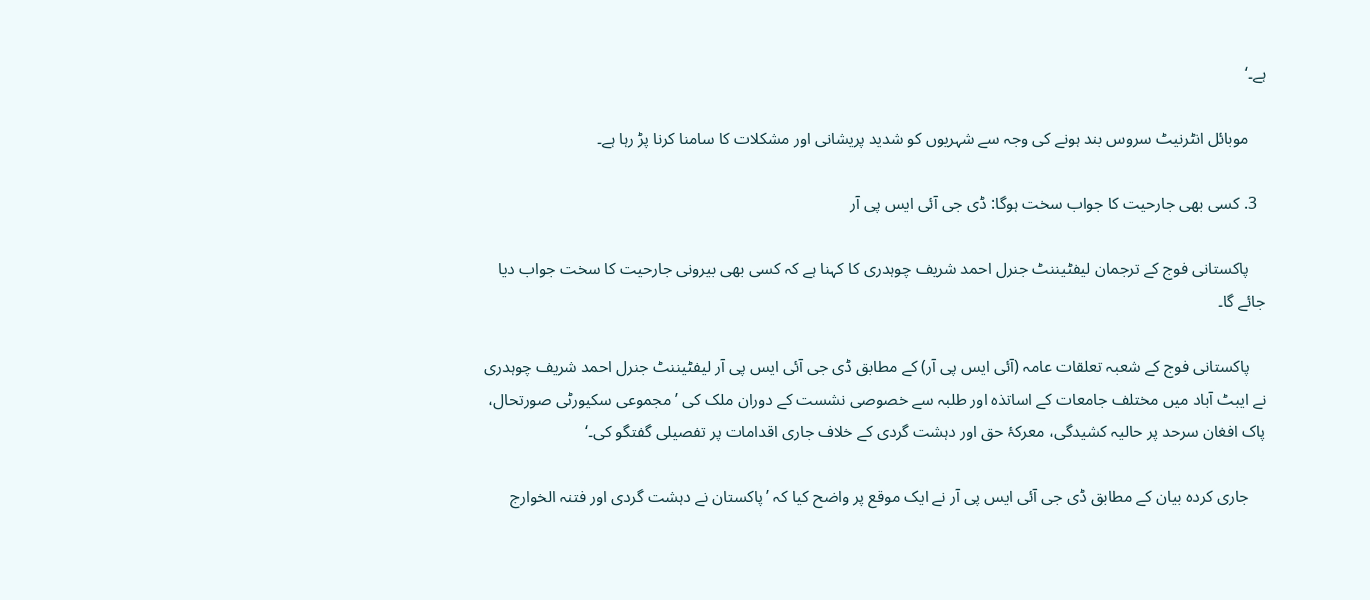ہے۔‘

    موبائل انٹرنیٹ سروس بند ہونے کی وجہ سے شہریوں کو شدید پریشانی اور مشکلات کا سامنا کرنا پڑ رہا ہے۔

  3. کسی بھی جارحیت کا جواب سخت ہوگا: ڈی جی آئی ایس پی آر

    پاکستانی فوج کے ترجمان لیفٹیننٹ جنرل احمد شریف چوہدری کا کہنا ہے کہ کسی بھی بیرونی جارحیت کا سخت جواب دیا جائے گا۔

    پاکستانی فوج کے شعبہ تعلقات عامہ (آئی ایس پی آر) کے مطابق ڈی جی آئی ایس پی آر لیفٹیننٹ جنرل احمد شریف چوہدری نے ایبٹ آباد میں مختلف جامعات کے اساتذہ اور طلبہ سے خصوصی نشست کے دوران ملک کی ’مجموعی سکیورٹی صورتحال، پاک افغان سرحد پر حالیہ کشیدگی، معرکۂ حق اور دہشت گردی کے خلاف جاری اقدامات پر تفصیلی گفتگو کی۔‘

    جاری کردہ بیان کے مطابق ڈی جی آئی ایس پی آر نے ایک موقع پر واضح کیا کہ ’پاکستان نے دہشت گردی اور فتنہ الخوارج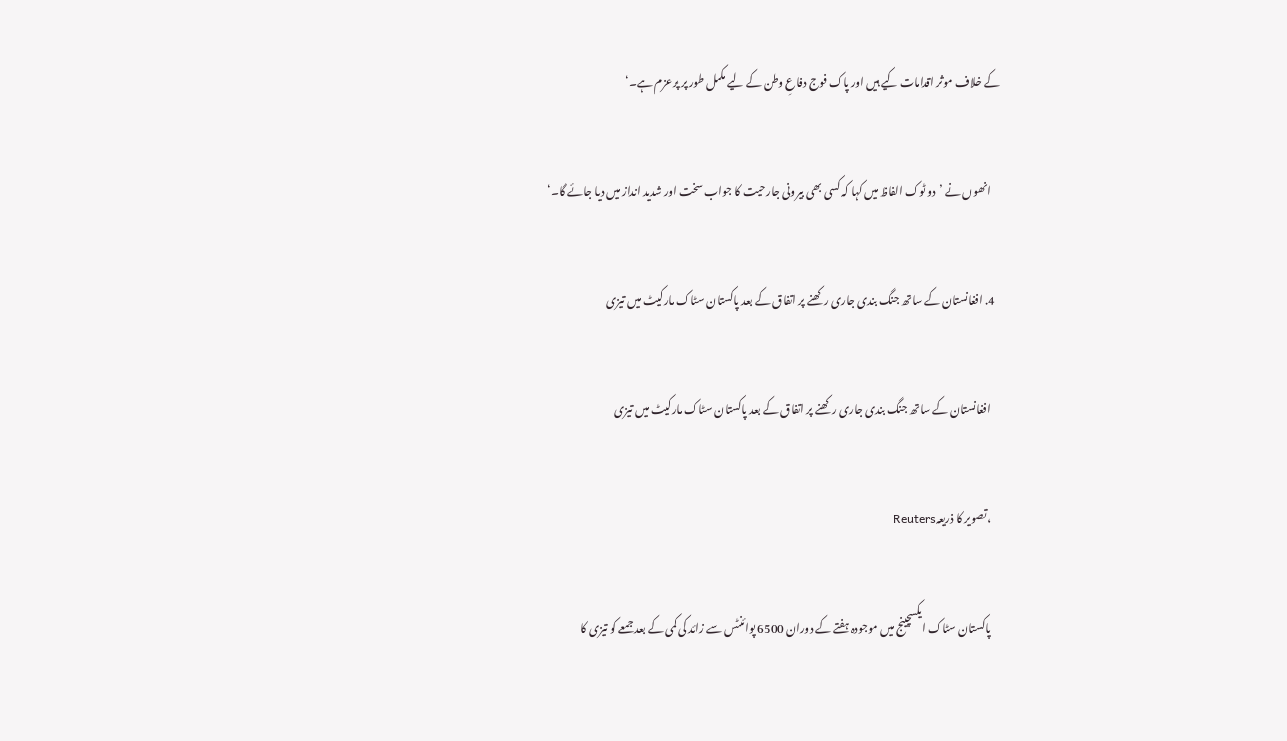کے خلاف موثر اقدامات کیے ہیں اور پاک فوج دفاعِ وطن کے لیے مکمل طور پر پرعزم ہے۔‘

    انھوں نے ’دو ٹوک الفاظ میں کہا کہ کسی بھی بیرونی جارحیت کا جواب سخت اور شدید انداز میں دیا جائے گا۔‘

  4. افغانستان کے ساتھ جنگ بندی جاری رکھنے پر اتفاق کے بعد پاکستان سٹاک مارکیٹ میں تیزی

    افغانستان کے ساتھ جنگ بندی جاری رکھنے پر اتفاق کے بعد پاکستان سٹاک مارکیٹ میں تیزی

    ،تصویر کا ذریعہReuters

    پاکستان سٹاک ایکسچینج میں موجودہ ہفتے کے دوران 6500 پوائنٹس سے زائد کی کمی کے بعد جمعے کو تیزی کا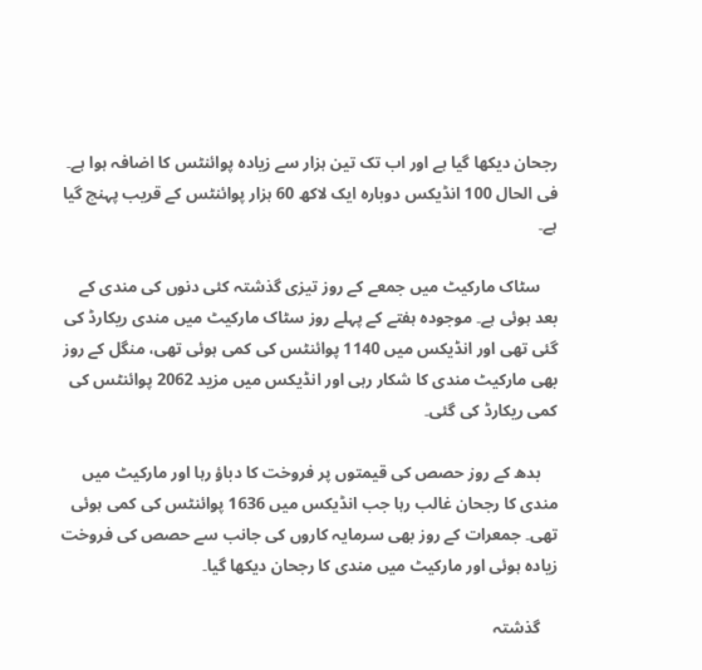رجحان دیکھا گیا ہے اور اب تک تین ہزار سے زیادہ پوائنٹس کا اضافہ ہوا ہے۔ فی الحال 100 انڈیکس دوبارہ ایک لاکھ 60 ہزار پوائنٹس کے قریب پہنچ گیا ہے۔

    سٹاک مارکیٹ میں جمعے کے روز تیزی گذشتہ کئی دنوں کی مندی کے بعد ہوئی ہے۔ موجودہ ہفتے کے پہلے روز سٹاک مارکیٹ میں مندی ریکارڈ کی گئی تھی اور انڈیکس میں 1140 پوائنٹس کی کمی ہوئی تھی، منگل کے روز بھی مارکیٹ مندی کا شکار رہی اور انڈیکس میں مزید 2062 پوائنٹس کی کمی ریکارڈ کی گئی۔

    بدھ کے روز حصص کی قیمتوں پر فروخت کا دباؤ رہا اور مارکیٹ میں مندی کا رجحان غالب رہا جب انڈیکس میں 1636 پوائنٹس کی کمی ہوئی تھی۔ جمعرات کے روز بھی سرمایہ کاروں کی جانب سے حصص کی فروخت زیادہ ہوئی اور مارکیٹ میں مندی کا رجحان دیکھا گیا۔

    گذشتہ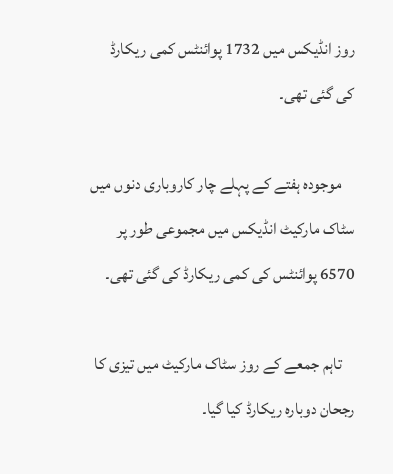روز انڈیکس میں 1732 پوائنٹس کمی ریکارڈ کی گئی تھی۔

    موجودہ ہفتے کے پہلے چار کاروباری دنوں میں سٹاک مارکیٹ انڈیکس میں مجموعی طور پر 6570 پوائنٹس کی کمی ریکارڈ کی گئی تھی۔

    تاہم جمعے کے روز سٹاک مارکیٹ میں تیزی کا رجحان دوبارہ ریکارڈ کیا گیا۔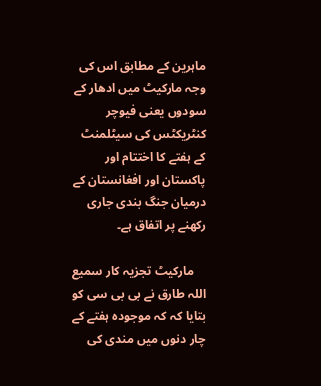ماہرین کے مطابق اس کی وجہ مارکیٹ میں ادھار کے سودوں یعنی فیوچر کنٹریکٹس کی سیٹلمنٹ کے ہفتے کا اختتام اور پاکستان اور افغانستان کے درمیان جنگ بندی جاری رکھنے پر اتفاق ہے۔

    مارکیٹ تجزیہ کار سمیع اللہ طارق نے بی بی سی کو بتایا کہ کہ موجودہ ہفتے کے چار دنوں میں مندی کی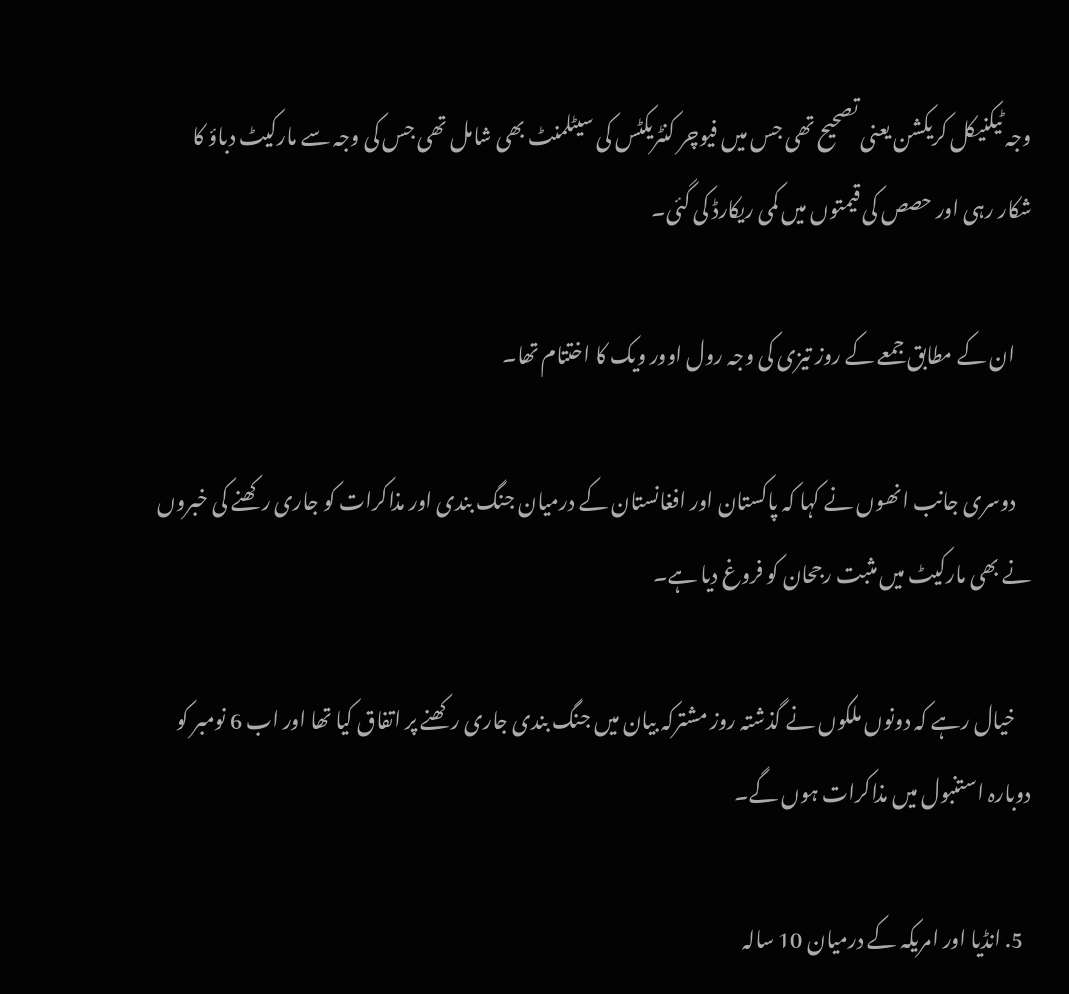وجہ ٹیکنیکل کریکشن یعنی تصحیح تھی جس میں فیوچر کنٹریکٹس کی سیٹلمنٹ بھی شامل تھی جس کی وجہ سے مارکیٹ دباؤ کا شکار رہی اور حصص کی قیمتوں میں کمی ریکارڈ کی گئی۔

    ان کے مطابق جمعے کے روز تیزی کی وجہ رول اوور ویک کا اختتام تھا۔

    دوسری جانب انھوں نے کہا کہ پاکستان اور افغانستان کے درمیان جنگ بندی اور مذاکرات کو جاری رکھنے کی خبروں نے بھی مارکیٹ میں مثبت رجحان کو فروغ دیا ہے۔

    خیال رہے کہ دونوں ملکوں نے گذشتہ روز مشترکہ بیان میں جنگ بندی جاری رکھنے پر اتفاق کیا تھا اور اب 6 نومبر کو دوبارہ استنبول میں مذاکرات ہوں گے۔

  5. انڈیا اور امریکہ کے درمیان 10 سالہ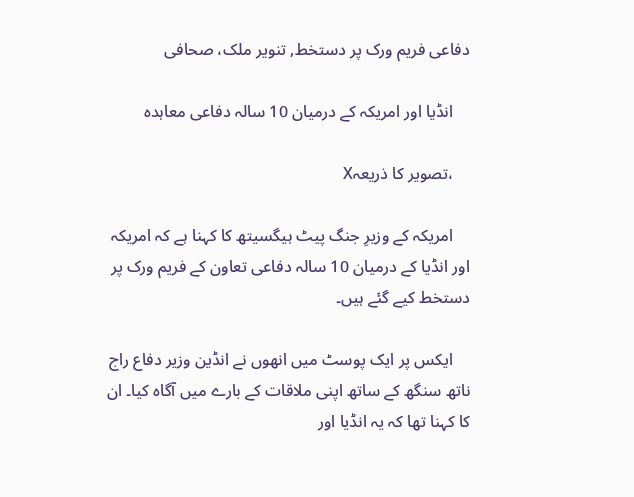دفاعی فریم ورک پر دستخط, تنویر ملک، صحافی

    انڈیا اور امریکہ کے درمیان 10 سالہ دفاعی معاہدہ

    ،تصویر کا ذریعہX

    امریکہ کے وزیرِ جنگ پیٹ ہیگسیتھ کا کہنا ہے کہ امریکہ اور انڈیا کے درمیان 10 سالہ دفاعی تعاون کے فریم ورک پر دستخط کیے گئے ہیں۔

    ایکس پر ایک پوسٹ میں انھوں نے انڈین وزیر دفاع راج ناتھ سنگھ کے ساتھ اپنی ملاقات کے بارے میں آگاہ کیا۔ ان کا کہنا تھا کہ یہ انڈیا اور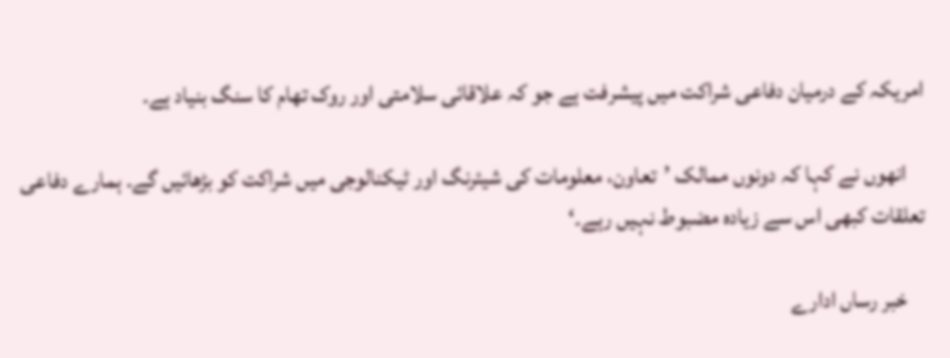امریکہ کے درمیان دفاعی شراکت میں پیشرفت ہے جو کہ علاقائی سلامتی اور روک تھام کا سنگ بنیاد ہے۔

    انھوں نے کہا کہ دونوں ممالک ’تعاون، معلومات کی شیئرنگ اور ٹیکنالوجی میں شراکت کو بڑھائیں گے۔ ہمارے دفاعی تعلقات کبھی اس سے زیادہ مضبوط نہیں رہے۔‘

    خبر رساں ادارے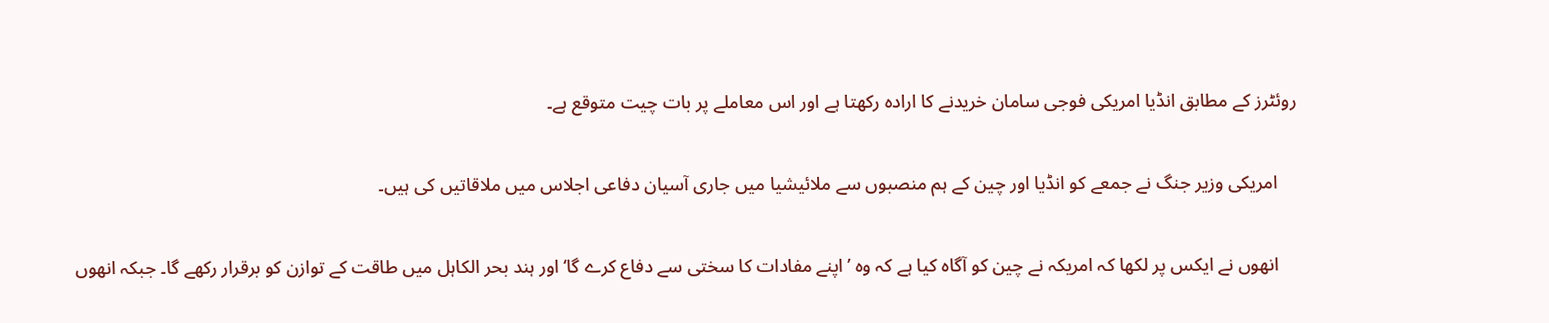روئٹرز کے مطابق انڈیا امریکی فوجی سامان خریدنے کا ارادہ رکھتا ہے اور اس معاملے پر بات چیت متوقع ہے۔

    امریکی وزیر جنگ نے جمعے کو انڈیا اور چین کے ہم منصبوں سے ملائیشیا میں جاری آسیان دفاعی اجلاس میں ملاقاتیں کی ہیں۔

    انھوں نے ایکس پر لکھا کہ امریکہ نے چین کو آگاہ کیا ہے کہ وہ ’اپنے مفادات کا سختی سے دفاع کرے گا‘ اور ہند بحر الکاہل میں طاقت کے توازن کو برقرار رکھے گا۔ جبکہ انھوں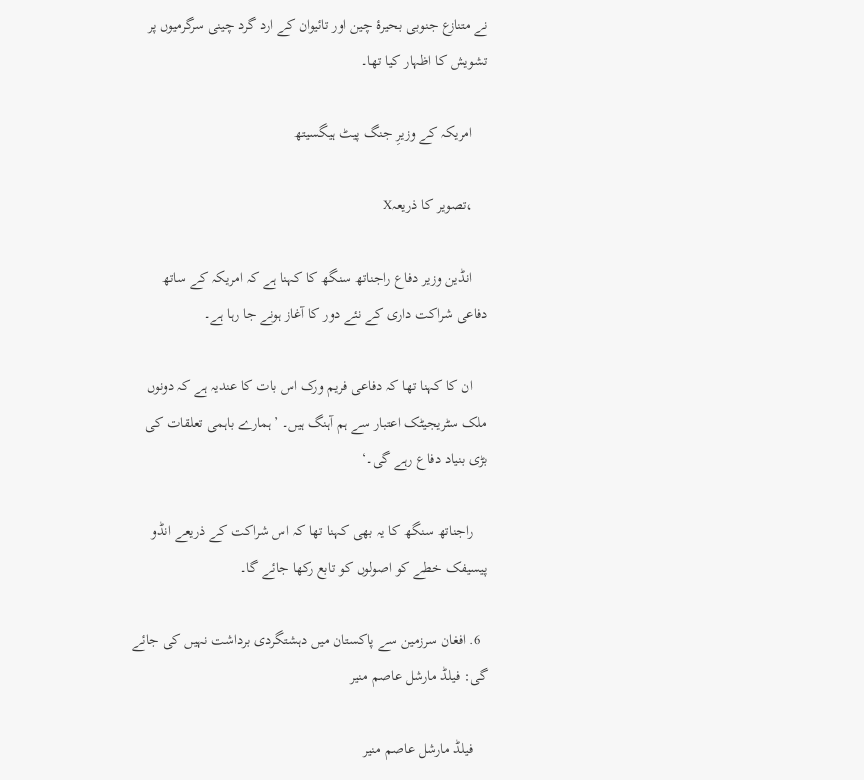نے متنازع جنوبی بحیرۂ چین اور تائیوان کے ارد گرد چینی سرگرمیوں پر تشویش کا اظہار کیا تھا۔

    امریکہ کے وزیرِ جنگ پیٹ ہیگسیتھ

    ،تصویر کا ذریعہX

    انڈین وزیر دفاع راجناتھ سنگھ کا کہنا ہے کہ امریکہ کے ساتھ دفاعی شراکت داری کے نئے دور کا آغاز ہونے جا رہا ہے۔

    ان کا کہنا تھا کہ دفاعی فریم ورک اس بات کا عندیہ ہے کہ دونوں ملک سٹریجیٹک اعتبار سے ہم آہنگ ہیں۔ ’ہمارے باہمی تعلقات کی بڑی بنیاد دفاع رہے گی۔‘

    راجناتھ سنگھ کا یہ بھی کہنا تھا کہ اس شراکت کے ذریعے انڈو پیسیفک خطے کو اصولوں کو تابع رکھا جائے گا۔

  6. افغان سرزمین سے پاکستان میں دہشتگردی برداشت نہیں کی جائے گی: فیلڈ مارشل عاصم منیر

    فیلڈ مارشل عاصم منیر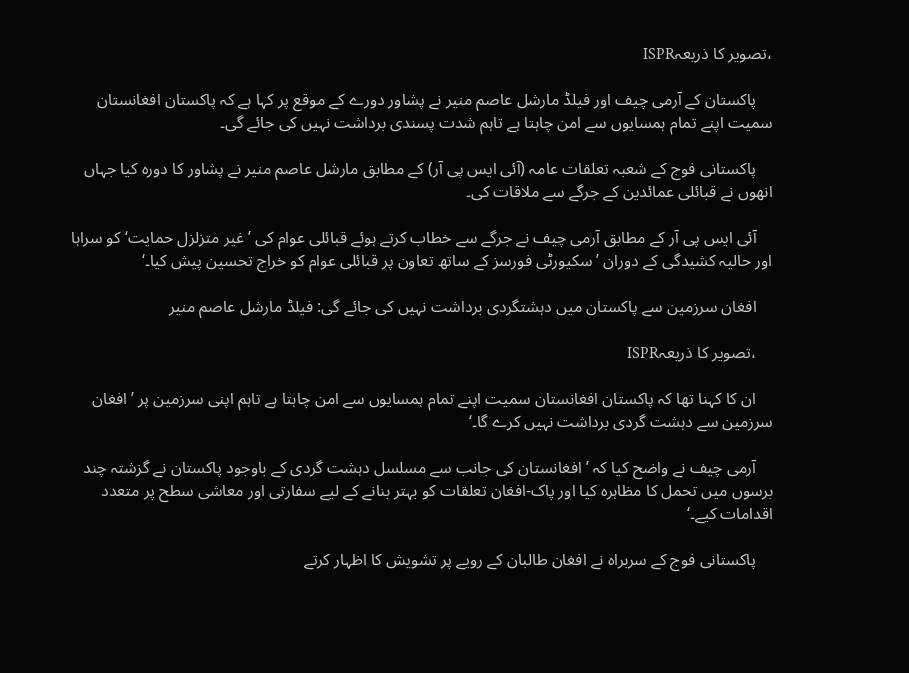،تصویر کا ذریعہISPR

    پاکستان کے آرمی چیف اور فیلڈ مارشل عاصم منیر نے پشاور دورے کے موقع پر کہا ہے کہ پاکستان افغانستان سمیت اپنے تمام ہمسایوں سے امن چاہتا ہے تاہم شدت پسندی برداشت نہیں کی جائے گی۔

    پاکستانی فوج کے شعبہ تعلقات عامہ (آئی ایس پی آر) کے مطابق مارشل عاصم منیر نے پشاور کا دورہ کیا جہاں انھوں نے قبائلی عمائدین کے جرگے سے ملاقات کی۔

    آئی ایس پی آر کے مطابق آرمی چیف نے جرگے سے خطاب کرتے ہوئے قبائلی عوام کی ’غیر متزلزل حمایت‘ کو سراہا اور حالیہ کشیدگی کے دوران ’سکیورٹی فورسز کے ساتھ تعاون پر قبائلی عوام کو خراج تحسین پیش کیا۔‘

    افغان سرزمین سے پاکستان میں دہشتگردی برداشت نہیں کی جائے گی: فیلڈ مارشل عاصم منیر

    ،تصویر کا ذریعہISPR

    ان کا کہنا تھا کہ پاکستان افغانستان سمیت اپنے تمام ہمسایوں سے امن چاہتا ہے تاہم اپنی سرزمین پر ’افغان سرزمین سے دہشت گردی برداشت نہیں کرے گا۔‘

    آرمی چیف نے واضح کیا کہ ’افغانستان کی جانب سے مسلسل دہشت گردی کے باوجود پاکستان نے گزشتہ چند برسوں میں تحمل کا مظاہرہ کیا اور پاک-افغان تعلقات کو بہتر بنانے کے لیے سفارتی اور معاشی سطح پر متعدد اقدامات کیے۔‘

    پاکستانی فوج کے سربراہ نے افغان طالبان کے رویے پر تشویش کا اظہار کرتے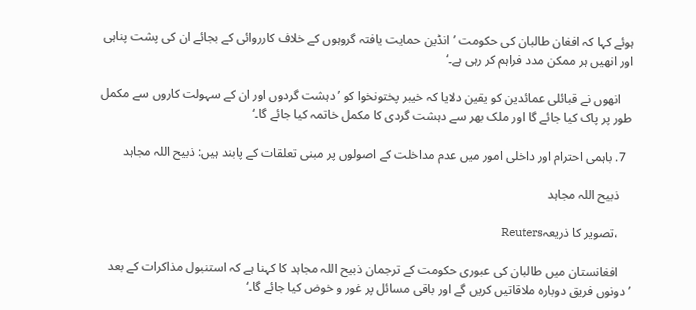ہوئے کہا کہ افغان طالبان کی حکومت ’انڈین حمایت یافتہ گروہوں کے خلاف کارروائی کے بجائے ان کی پشت پناہی اور انھیں ہر ممکن مدد فراہم کر رہی ہے۔‘

    انھوں نے قبائلی عمائدین کو یقین دلایا کہ خیبر پختونخوا کو ’دہشت گردوں اور ان کے سہولت کاروں سے مکمل طور پر پاک کیا جائے گا اور ملک بھر سے دہشت گردی کا مکمل خاتمہ کیا جائے گا۔‘

  7. باہمی احترام اور داخلی امور میں عدم مداخلت کے اصولوں پر مبنی تعلقات کے پابند ہیں: ذبیح اللہ مجاہد

    ذبیح اللہ مجاہد

    ،تصویر کا ذریعہReuters

    افغانستان میں طالبان کی عبوری حکومت کے ترجمان ذبیح اللہ مجاہد کا کہنا ہے کہ استنبول مذاکرات کے بعد ’دونوں فریق دوبارہ ملاقاتیں کریں گے اور باقی مسائل پر غور و خوض کیا جائے گا۔‘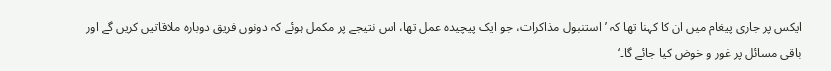ایکس پر جاری پیغام میں ان کا کہنا تھا کہ ’استنبول مذاکرات، جو ایک پیچیدہ عمل تھا، اس نتیجے پر مکمل ہوئے کہ دونوں فریق دوبارہ ملاقاتیں کریں گے اور باقی مسائل پر غور و خوض کیا جائے گا۔‘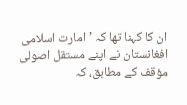ان کا کہنا تھا کہ ’امارت اسلامی افغانستان نے اپنے مستقل اصولی مؤقف کے مطابق، کہ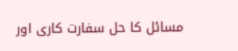مسائل کا حل سفارت کاری اور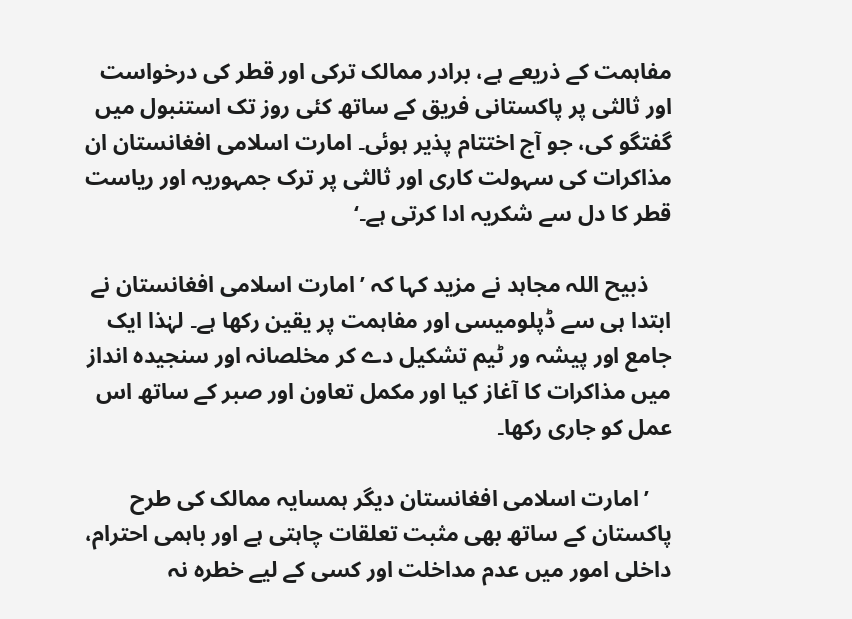مفاہمت کے ذریعے ہے، برادر ممالک ترکی اور قطر کی درخواست اور ثالثی پر پاکستانی فریق کے ساتھ کئی روز تک استنبول میں گفتگو کی، جو آج اختتام پذیر ہوئی۔ امارت اسلامی افغانستان ان مذاکرات کی سہولت کاری اور ثالثی پر ترک جمہوریہ اور ریاست قطر کا دل سے شکریہ ادا کرتی ہے۔‘

    ذبیح اللہ مجاہد نے مزید کہا کہ ’امارت اسلامی افغانستان نے ابتدا ہی سے ڈپلومیسی اور مفاہمت پر یقین رکھا ہے۔ لہٰذا ایک جامع اور پیشہ ور ٹیم تشکیل دے کر مخلصانہ اور سنجیدہ انداز میں مذاکرات کا آغاز کیا اور مکمل تعاون اور صبر کے ساتھ اس عمل کو جاری رکھا۔

    ’امارت اسلامی افغانستان دیگر ہمسایہ ممالک کی طرح پاکستان کے ساتھ بھی مثبت تعلقات چاہتی ہے اور باہمی احترام، داخلی امور میں عدم مداخلت اور کسی کے لیے خطرہ نہ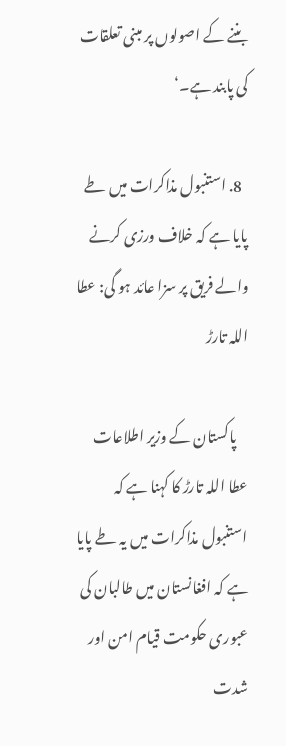بننے کے اصولوں پر مبنی تعلقات کی پابند ہے۔‘

  8. استنبول مذاکرات میں طے پایا ہے کہ خلاف ورزی کرنے والے فریق پر سزا عائد ہو گی: عطا اللہ تارڑ

    پاکستان کے وزیر اطلاعات عطا اللہ تارڑ کا کہنا ہے کہ استنبول مذاکرات میں یہ طے پایا ہے کہ افغانستان میں طالبان کی عبوری حکومت قیام امن اور شدت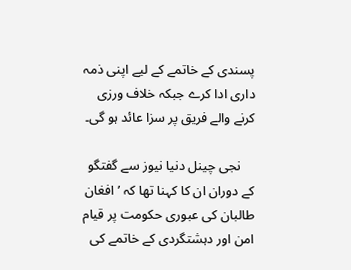پسندی کے خاتمے کے لیے اپنی ذمہ داری ادا کرے جبکہ خلاف ورزی کرنے والے فریق پر سزا عائد ہو گی۔

    نجی چینل دنیا نیوز سے گفتگو کے دوران ان کا کہنا تھا کہ ’افغان طالبان کی عبوری حکومت پر قیام امن اور دہشتگردی کے خاتمے کی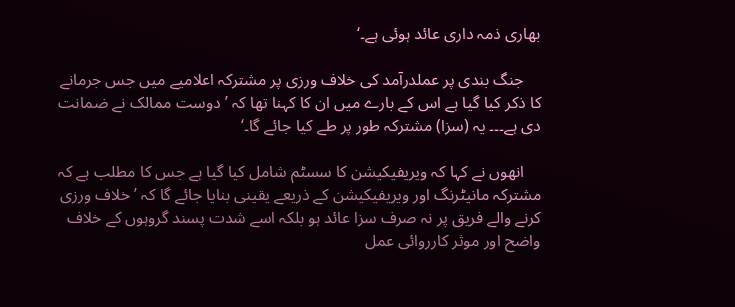بھاری ذمہ داری عائد ہوئی ہے۔‘

    جنگ بندی پر عملدرآمد کی خلاف ورزی پر مشترکہ اعلامیے میں جس جرمانے کا ذکر کیا گیا ہے اس کے بارے میں ان کا کہنا تھا کہ ’دوست ممالک نے ضمانت دی ہے۔۔۔ یہ (سزا) مشترکہ طور پر طے کیا جائے گا۔‘

    انھوں نے کہا کہ ویریفیکیشن کا سسٹم شامل کیا گیا ہے جس کا مطلب ہے کہ مشترکہ مانیٹرنگ اور ویریفیکیشن کے ذریعے یقینی بنایا جائے گا کہ ’خلاف ورزی کرنے والے فریق پر نہ صرف سزا عائد ہو بلکہ اسے شدت پسند گروہوں کے خلاف واضح اور موثر کارروائی عمل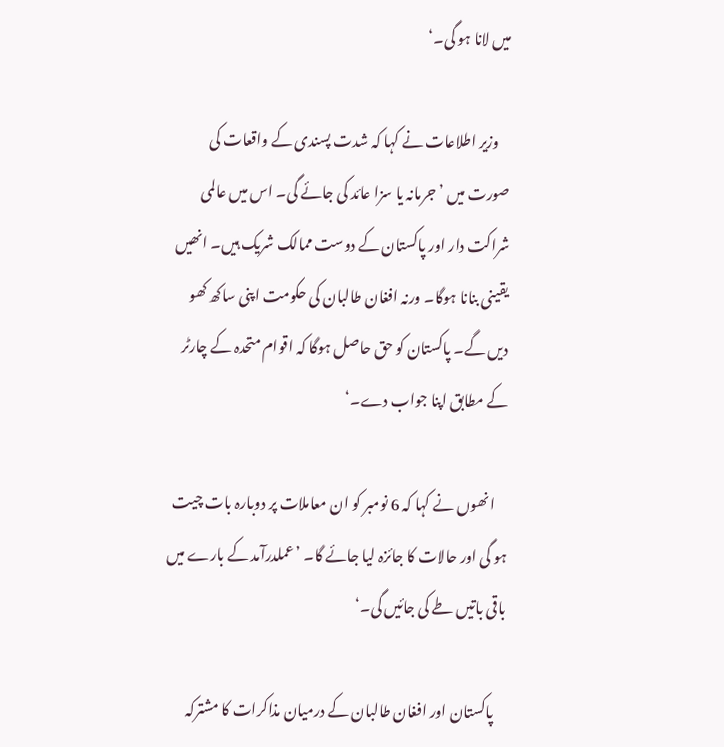میں لانا ہو گی۔‘

    وزیر اطلاعات نے کہا کہ شدت پسندی کے واقعات کی صورت میں ’جرمانہ یا سزا عائد کی جائے گی۔ اس میں عالمی شراکت دار اور پاکستان کے دوست ممالک شریک ہیں۔ انھیں یقینی بنانا ہوگا۔ ورنہ افغان طالبان کی حکومت اپنی ساکھ کھو دیں گے۔ پاکستان کو حق حاصل ہوگا کہ اقوام متحدہ کے چارٹر کے مطابق اپنا جواب دے۔‘

    انھوں نے کہا کہ 6 نومبر کو ان معاملات پر دوبارہ بات چیت ہو گی اور حالات کا جائزہ لیا جائے گا۔ ’عملدرآمد کے بارے میں باقی باتیں طے کی جائیں گی۔‘

    پاکستان اور افغان طالبان کے درمیان مذاکرات کا مشترکہ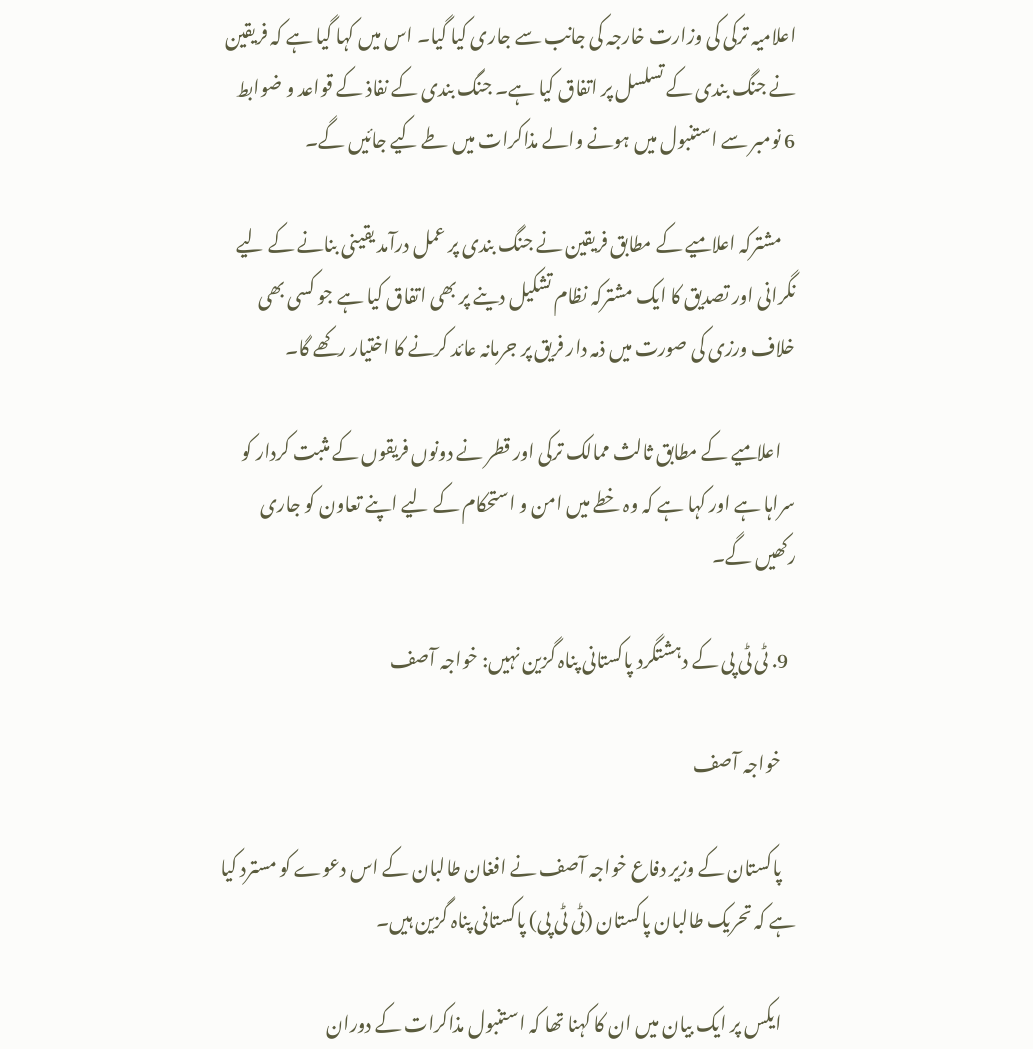اعلامیہ ترکی کی وزارت خارجہ کی جانب سے جاری کیا گیا۔ اس میں کہا گیا ہے کہ فریقین نے جنگ بندی کے تسلسل پر اتفاق کیا ہے۔ جنگ بندی کے نفاذ کے قواعد و ضوابط 6 نومبر سے استنبول میں ہونے والے مذاکرات میں طے کیے جائیں گے۔

    مشترکہ اعلامیے کے مطابق فریقین نے جنگ بندی پر عمل درآمد یقینی بنانے کے لیے نگرانی اور تصدیق کا ایک مشترکہ نظام تشکیل دینے پر بھی اتفاق کیا ہے جو کسی بھی خلاف ورزی کی صورت میں ذمہ دار فریق پر جرمانہ عائد کرنے کا اختیار رکھے گا۔

    اعلامیے کے مطابق ثالث ممالک ترکی اور قطر نے دونوں فریقوں کے مثبت کردار کو سراہا ہے اور کہا ہے کہ وہ خطے میں امن و استحکام کے لیے اپنے تعاون کو جاری رکھیں گے۔

  9. ٹی ٹی پی کے دہشتگرد پاکستانی پناہ گزین نہیں: خواجہ آصف

    خواجہ آصف

    پاکستان کے وزیر دفاع خواجہ آصف نے افغان طالبان کے اس دعوے کو مسترد کیا ہے کہ تحریک طالبان پاکستان (ٹی ٹی پی) پاکستانی پناہ گزین ہیں۔

    ایکس پر ایک بیان میں ان کا کہنا تھا کہ استنبول مذاکرات کے دوران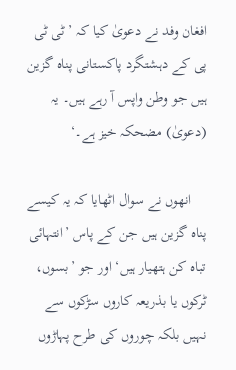افغان وفد نے دعویٰ کیا کہ ’ٹی ٹی پی کے دہشتگرد پاکستانی پناہ گزین ہیں جو وطن واپس آ رہے ہیں۔ یہ (دعویٰ) مضحکہ خیز ہے۔‘

    انھوں نے سوال اٹھایا کہ یہ کیسے پناہ گزین ہیں جن کے پاس ’انتہائی تباہ کن ہتھیار ہیں‘ اور جو ’بسوں، ٹرکوں یا بذریعہ کاروں سڑکوں سے نہیں بلکہ چوروں کی طرح پہاڑوں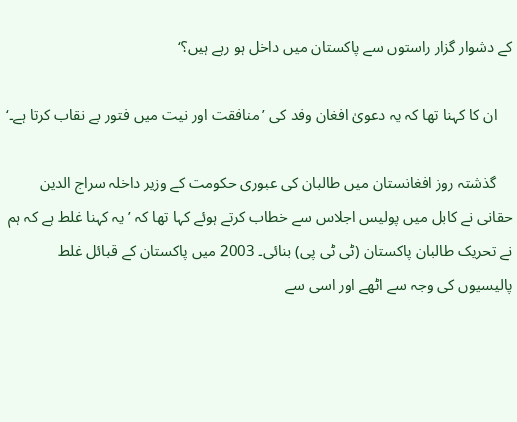کے دشوار گزار راستوں سے پاکستان میں داخل ہو رہے ہیں؟‘

    ان کا کہنا تھا کہ یہ دعویٰ افغان وفد کی ’منافقت اور نیت میں فتور بے نقاب کرتا ہے۔‘

    گذشتہ روز افغانستان میں طالبان کی عبوری حکومت کے وزیر داخلہ سراج الدین حقانی نے کابل میں پولیس اجلاس سے خطاب کرتے ہوئے کہا تھا کہ ’یہ کہنا غلط ہے کہ ہم نے تحریک طالبان پاکستان (ٹی ٹی پی) بنائی۔ 2003 میں پاکستان کے قبائل غلط پالیسیوں کی وجہ سے اٹھے اور اسی سے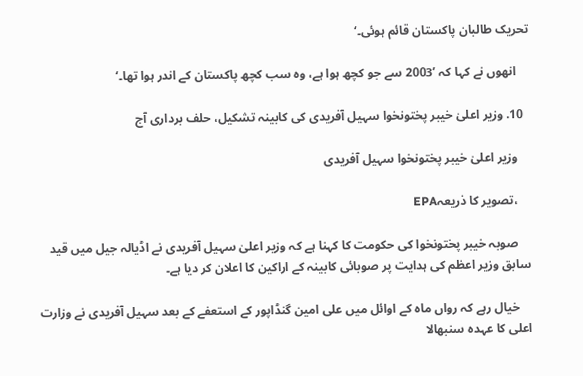تحریک طالبان پاکستان قائم ہوئی۔‘

    انھوں نے کہا کہ ’2003 سے جو کچھ ہوا ہے، وہ سب کچھ پاکستان کے اندر ہوا تھا۔‘

  10. وزیر اعلیٰ خیبر پختونخوا سہیل آفریدی کی کابینہ تشکیل، حلف برداری آج

    وزیر اعلیٰ خیبر پختونخوا سہیل آفریدی

    ،تصویر کا ذریعہEPA

    صوبہ خیبر پختونخوا کی حکومت کا کہنا ہے کہ وزیر اعلیٰ سہیل آفریدی نے اڈیالہ جیل میں قید سابق وزیر اعظم کی ہدایت پر صوبائی کابینہ کے اراکین کا اعلان کر دیا ہے۔

    خیال رہے کہ رواں ماہ کے اوائل میں علی امین گنڈاپور کے استعفے کے بعد سہیل آفریدی نے وزارت اعلی کا عہدہ سنبھالا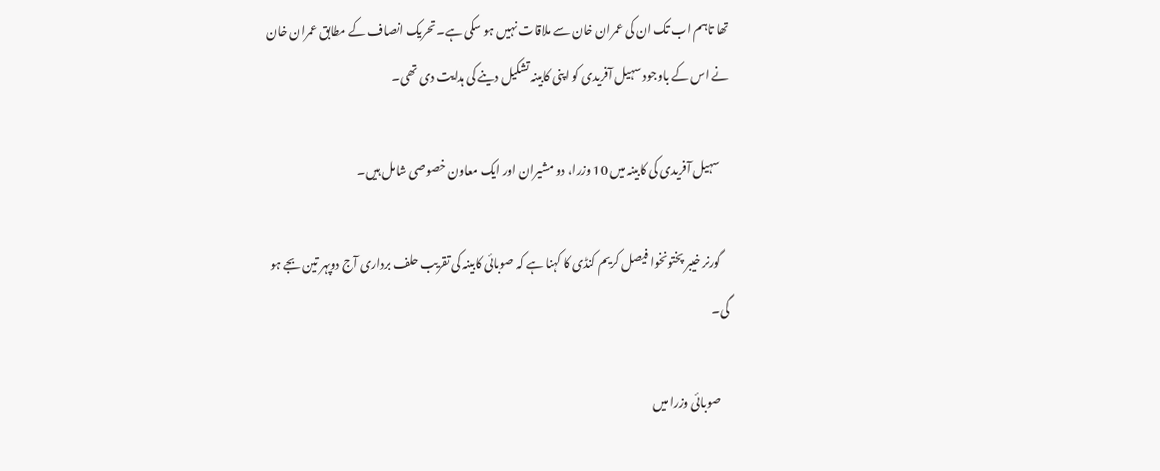تھا تاہم اب تک ان کی عمران خان سے ملاقات نہیں ہو سکی ہے۔ تحریک انصاف کے مطابق عمران خان نے اس کے باوجود سہیل آفریدی کو اپنی کابینہ تشکیل دینے کی ہدایت دی تھی۔

    سہیل آفریدی کی کابینہ میں 10 وزرا، دو مشیران اور ایک معاون خصوصی شامل ہیں۔

    گورنر خیبر پختونخوا فیصل کریم کنڈی کا کہنا ہے کہ صوبائی کابینہ کی تقریب حلف برداری آج دوپہر تین بجے ہو گی۔

    صوبائی وزرا میں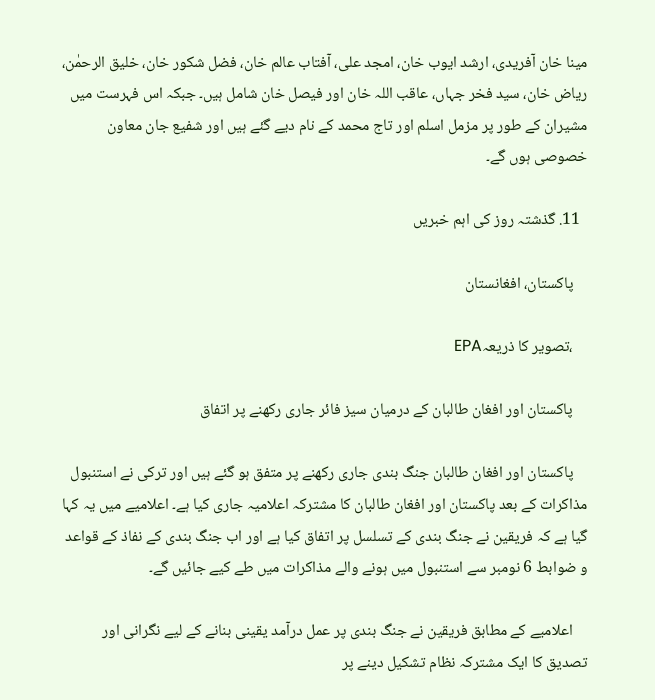مینا خان آفریدی، ارشد ایوب خان، امجد علی، آفتاب عالم خان، فضل شکور خان، خلیق الرحمٰن، ریاض خان، سید فخر جہاں، عاقب اللہ خان اور فیصل خان شامل ہیں۔ جبکہ اس فہرست میں مشیران کے طور پر مزمل اسلم اور تاج محمد کے نام دیے گئے ہیں اور شفیع جان معاون خصوصی ہوں گے۔

  11. گذشتہ روز کی اہم خبریں

    پاکستان، افغانستان

    ،تصویر کا ذریعہEPA

    پاکستان اور افغان طالبان کے درمیان سیز فائر جاری رکھنے پر اتفاق

    پاکستان اور افغان طالبان جنگ بندی جاری رکھنے پر متفق ہو گئے ہیں اور ترکی نے استنبول مذاکرات کے بعد پاکستان اور افغان طالبان کا مشترکہ اعلامیہ جاری کیا ہے۔ اعلامیے میں یہ کہا گیا ہے کہ فریقین نے جنگ بندی کے تسلسل پر اتفاق کیا ہے اور اب جنگ بندی کے نفاذ کے قواعد و ضوابط 6 نومبر سے استنبول میں ہونے والے مذاکرات میں طے کیے جائیں گے۔

    اعلامیے کے مطابق فریقین نے جنگ بندی پر عمل درآمد یقینی بنانے کے لیے نگرانی اور تصدیق کا ایک مشترکہ نظام تشکیل دینے پر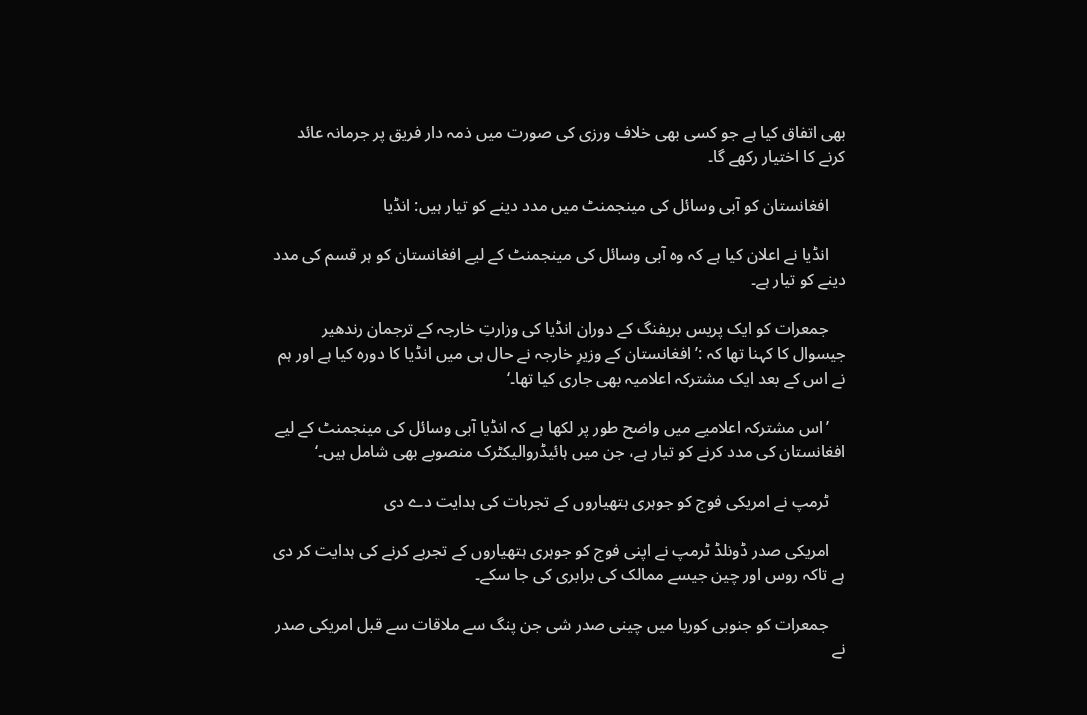بھی اتفاق کیا ہے جو کسی بھی خلاف ورزی کی صورت میں ذمہ دار فریق پر جرمانہ عائد کرنے کا اختیار رکھے گا۔

    افغانستان کو آبی وسائل کی مینجمنٹ میں مدد دینے کو تیار ہیں: انڈیا

    انڈیا نے اعلان کیا ہے کہ وہ آبی وسائل کی مینجمنٹ کے لیے افغانستان کو ہر قسم کی مدد دینے کو تیار ہے۔

    جمعرات کو ایک پریس بریفنگ کے دوران انڈیا کی وزارتِ خارجہ کے ترجمان رندھیر جیسوال کا کہنا تھا کہ :’ افغانستان کے وزیرِ خارجہ نے حال ہی میں انڈیا کا دورہ کیا ہے اور ہم نے اس کے بعد ایک مشترکہ اعلامیہ بھی جاری کیا تھا۔‘

    ’اس مشترکہ اعلامیے میں واضح طور پر لکھا ہے کہ انڈیا آبی وسائل کی مینجمنٹ کے لیے افغانستان کی مدد کرنے کو تیار ہے، جن میں ہائیڈروالیکٹرک منصوبے بھی شامل ہیں۔‘

    ٹرمپ نے امریکی فوج کو جوہری ہتھیاروں کے تجربات کی ہدایت دے دی

    امریکی صدر ڈونلڈ ٹرمپ نے اپنی فوج کو جوہری ہتھیاروں کے تجربے کرنے کی ہدایت کر دی ہے تاکہ روس اور چین جیسے ممالک کی برابری کی جا سکے۔

    جمعرات کو جنوبی کوریا میں چینی صدر شی جن پنگ سے ملاقات سے قبل امریکی صدر نے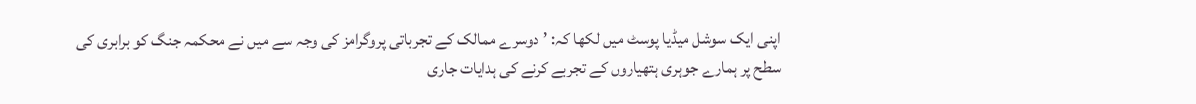اپنی ایک سوشل میڈیا پوسٹ میں لکھا کہ: ’دوسرے ممالک کے تجرباتی پروگرامز کی وجہ سے میں نے محکمہ جنگ کو برابری کی سطح پر ہمارے جوہری ہتھیاروں کے تجربے کرنے کی ہدایات جاری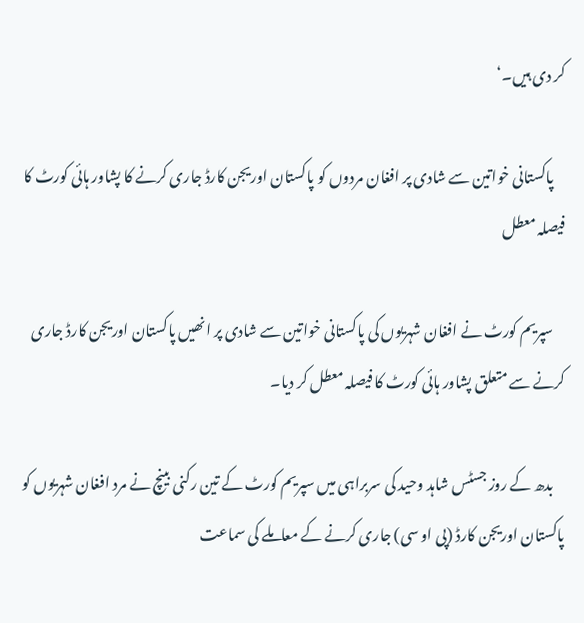کر دی ہیں۔‘

    پاکستانی خواتین سے شادی پر افغان مردوں کو پاکستان اوریجن کارڈ جاری کرنے کا پشاور ہائی کورٹ کا فیصلہ معطل

    سپریم کورٹ نے افغان شہریوں کی پاکستانی خواتین سے شادی پر انھیں پاکستان اوریجن کارڈ جاری کرنے سے متعلق پشاور ہائی کورٹ کا فیصلہ معطل کر دیا۔

    بدھ کے روز جسٹس شاہد وحید کی سربراہی میں سپریم کورٹ کے تین رکنی بینچ نے مرد افغان شہریوں کو پاکستان اوریجن کارڈ (پی او سی) جاری کرنے کے معاملے کی سماعت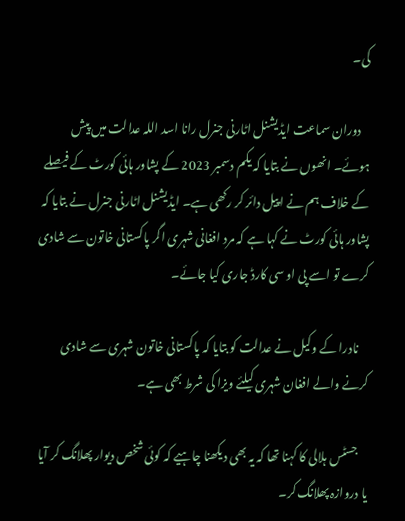کی۔

    دوران سماعت ایڈیشنل اٹارنی جنرل رانا اسد اللہ عدالت میں پیش ہوئے۔ انھوں نے بتایا کہ یکم دسمبر 2023 کے پشاور ہائی کورٹ کے فیصلے کے خلاف ہم نے اپیل دائر کر رکھی ہے۔ ایڈیشنل اٹارنی جنرل نے بتایا کہ پشاور ہائی کورٹ نے کہا ہے کہ مرد افغانی شہری اگر پاکستانی خاتون سے شادی کرے تو اسے پی او سی کارڈ جاری کیا جائے۔

    نادرا کے وکیل نے عدالت کو بتایا کہ پاکستانی خاتون شہری سے شادی کرنے والے افغان شہری کیلئے ویزا کی شرط بھی ہے۔

    جسٹس ہلالی کا کہنا تھا کہ یہ بھی دیکھنا چاہیے کہ کوئی شخص دیوار پھلانگ کر آیا یا دروازہ پھلانگ کر۔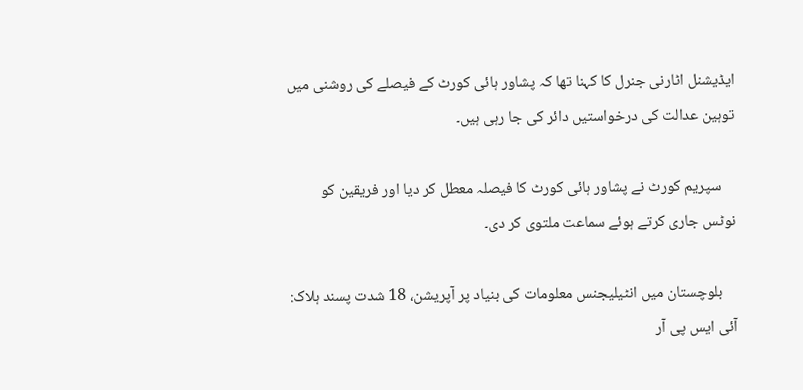ایڈیشنل اٹارنی جنرل کا کہنا تھا کہ پشاور ہائی کورٹ کے فیصلے کی روشنی میں توہین عدالت کی درخواستیں دائر کی جا رہی ہیں۔

    سپریم کورٹ نے پشاور ہائی کورٹ کا فیصلہ معطل کر دیا اور فریقین کو نوٹس جاری کرتے ہوئے سماعت ملتوی کر دی۔

    بلوچستان میں انٹیلیجنس معلومات کی بنیاد پر آپریشن، 18 شدت پسند ہلاک: آئی ایس پی آر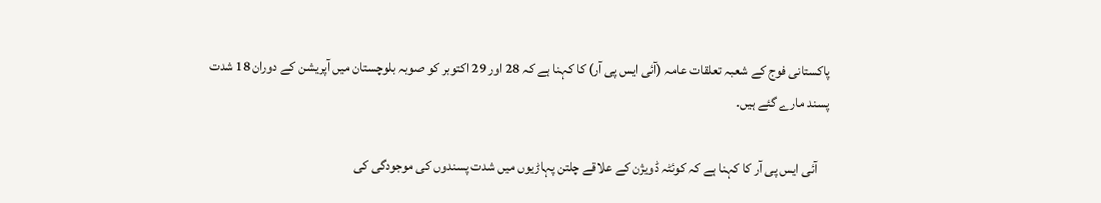پاکستانی فوج کے شعبہ تعلقات عامہ (آئی ایس پی آر) کا کہنا ہے کہ 28 اور 29 اکتوبر کو صوبہ بلوچستان میں آپریشن کے دوران 18 شدت پسند مارے گئے ہیں۔

    آئی ایس پی آر کا کہنا ہے کہ کوئٹہ ڈویژن کے علاقے چلتن پہاڑیوں میں شدت پسندوں کی موجودگی کی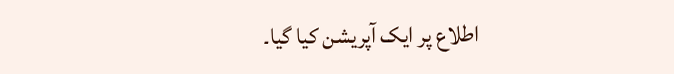اطلاع پر ایک آپریشن کیا گیا۔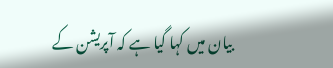بیان میں کہا گیا ہے کہ آپریشن کے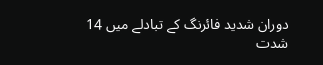دوران شدید فائرنگ کے تبادلے میں 14 شدت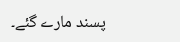پسند مارے گئے۔